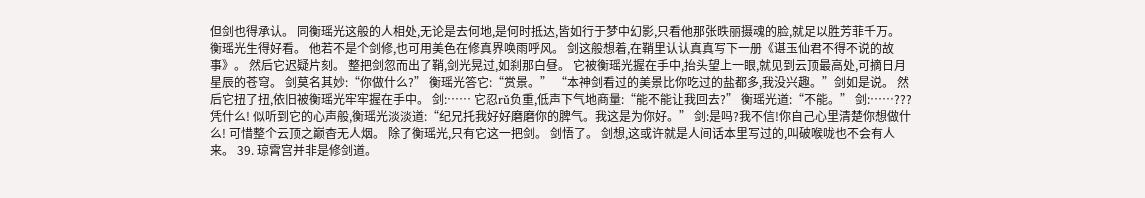但剑也得承认。 同衡瑶光这般的人相处,无论是去何地,是何时抵达,皆如行于梦中幻影,只看他那张昳丽摄魂的脸,就足以胜芳菲千万。 衡瑶光生得好看。 他若不是个剑修,也可用美色在修真界唤雨呼风。 剑这般想着,在鞘里认认真真写下一册《谌玉仙君不得不说的故事》。 然后它迟疑片刻。 整把剑忽而出了鞘,剑光晃过,如刹那白昼。 它被衡瑶光握在手中,抬头望上一眼,就见到云顶最高处,可摘日月星辰的苍穹。 剑莫名其妙:“你做什么?” 衡瑶光答它:“赏景。” “本神剑看过的美景比你吃过的盐都多,我没兴趣。”剑如是说。 然后它扭了扭,依旧被衡瑶光牢牢握在手中。 剑:…… 它忍rǔ负重,低声下气地商量:“能不能让我回去?” 衡瑶光道:“不能。” 剑:……??? 凭什么! 似听到它的心声般,衡瑶光淡淡道:“纪兄托我好好磨磨你的脾气。我这是为你好。” 剑:是吗?我不信!你自己心里清楚你想做什么! 可惜整个云顶之巅杳无人烟。 除了衡瑶光,只有它这一把剑。 剑悟了。 剑想,这或许就是人间话本里写过的,叫破喉咙也不会有人来。 39. 琼霄宫并非是修剑道。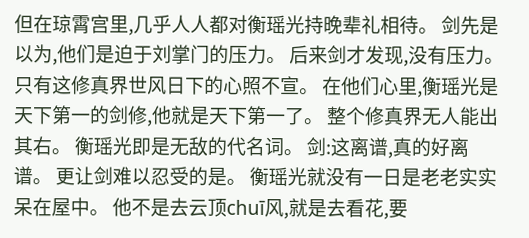但在琼霄宫里,几乎人人都对衡瑶光持晚辈礼相待。 剑先是以为,他们是迫于刘掌门的压力。 后来剑才发现,没有压力。 只有这修真界世风日下的心照不宣。 在他们心里,衡瑶光是天下第一的剑修,他就是天下第一了。 整个修真界无人能出其右。 衡瑶光即是无敌的代名词。 剑:这离谱,真的好离谱。 更让剑难以忍受的是。 衡瑶光就没有一日是老老实实呆在屋中。 他不是去云顶chuī风,就是去看花,要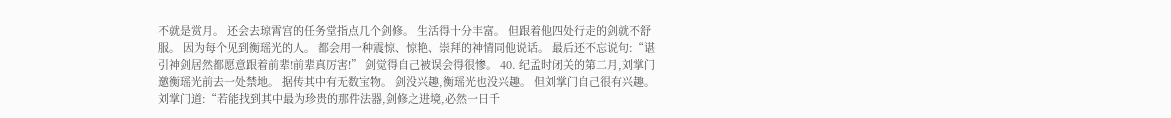不就是赏月。 还会去琼霄宫的任务堂指点几个剑修。 生活得十分丰富。 但跟着他四处行走的剑就不舒服。 因为每个见到衡瑶光的人。 都会用一种震惊、惊艳、崇拜的神情同他说话。 最后还不忘说句:“谌引神剑居然都愿意跟着前辈!前辈真厉害!” 剑觉得自己被误会得很惨。 40. 纪孟时闭关的第二月,刘掌门邀衡瑶光前去一处禁地。 据传其中有无数宝物。 剑没兴趣,衡瑶光也没兴趣。 但刘掌门自己很有兴趣。 刘掌门道:“若能找到其中最为珍贵的那件法器,剑修之进境,必然一日千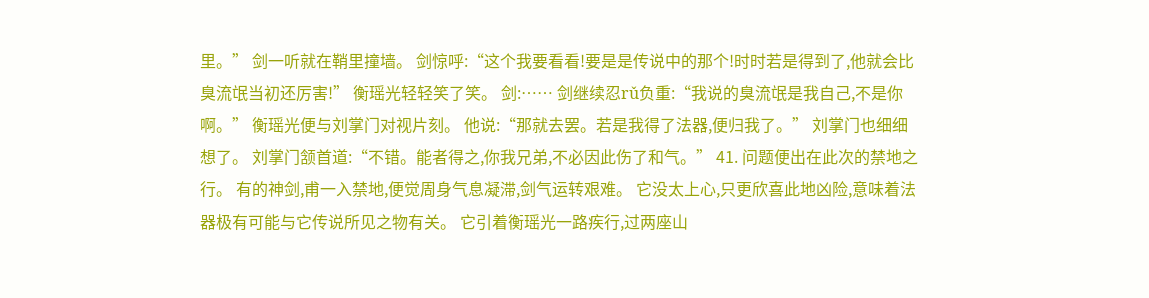里。” 剑一听就在鞘里撞墙。 剑惊呼:“这个我要看看!要是是传说中的那个!时时若是得到了,他就会比臭流氓当初还厉害!” 衡瑶光轻轻笑了笑。 剑:…… 剑继续忍rǔ负重:“我说的臭流氓是我自己,不是你啊。” 衡瑶光便与刘掌门对视片刻。 他说:“那就去罢。若是我得了法器,便归我了。” 刘掌门也细细想了。 刘掌门颔首道:“不错。能者得之,你我兄弟,不必因此伤了和气。” 41. 问题便出在此次的禁地之行。 有的神剑,甫一入禁地,便觉周身气息凝滞,剑气运转艰难。 它没太上心,只更欣喜此地凶险,意味着法器极有可能与它传说所见之物有关。 它引着衡瑶光一路疾行,过两座山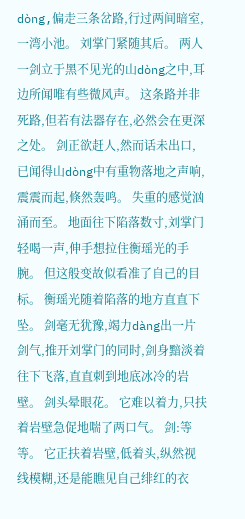dòng,偏走三条岔路,行过两间暗室,一湾小池。 刘掌门紧随其后。 两人一剑立于黑不见光的山dòng之中,耳边所闻唯有些微风声。 这条路并非死路,但若有法器存在,必然会在更深之处。 剑正欲赶人,然而话未出口,已闻得山dòng中有重物落地之声响,震震而起,倏然轰鸣。 失重的感觉汹涌而至。 地面往下陷落数寸,刘掌门轻喝一声,伸手想拉住衡瑶光的手腕。 但这般变故似看准了自己的目标。 衡瑶光随着陷落的地方直直下坠。 剑毫无犹豫,竭力dàng出一片剑气,推开刘掌门的同时,剑身黯淡着往下飞落,直直刺到地底冰冷的岩壁。 剑头晕眼花。 它难以着力,只扶着岩壁急促地喘了两口气。 剑:等等。 它正扶着岩壁,低着头,纵然视线模糊,还是能瞧见自己绯红的衣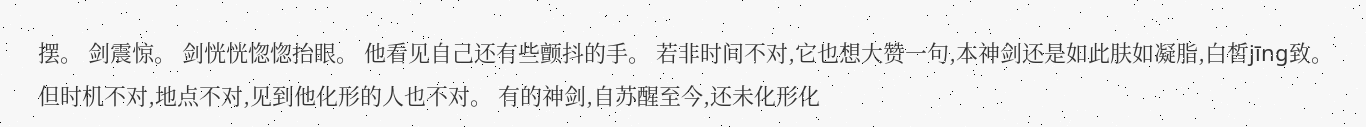摆。 剑震惊。 剑恍恍惚惚抬眼。 他看见自己还有些颤抖的手。 若非时间不对,它也想大赞一句,本神剑还是如此肤如凝脂,白皙jīng致。 但时机不对,地点不对,见到他化形的人也不对。 有的神剑,自苏醒至今,还未化形化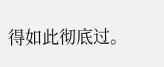得如此彻底过。